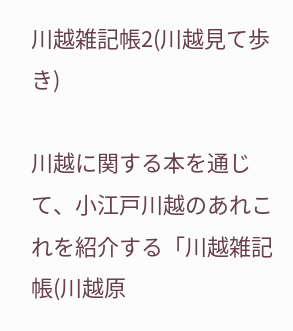川越雑記帳2(川越見て歩き)

川越に関する本を通じて、小江戸川越のあれこれを紹介する「川越雑記帳(川越原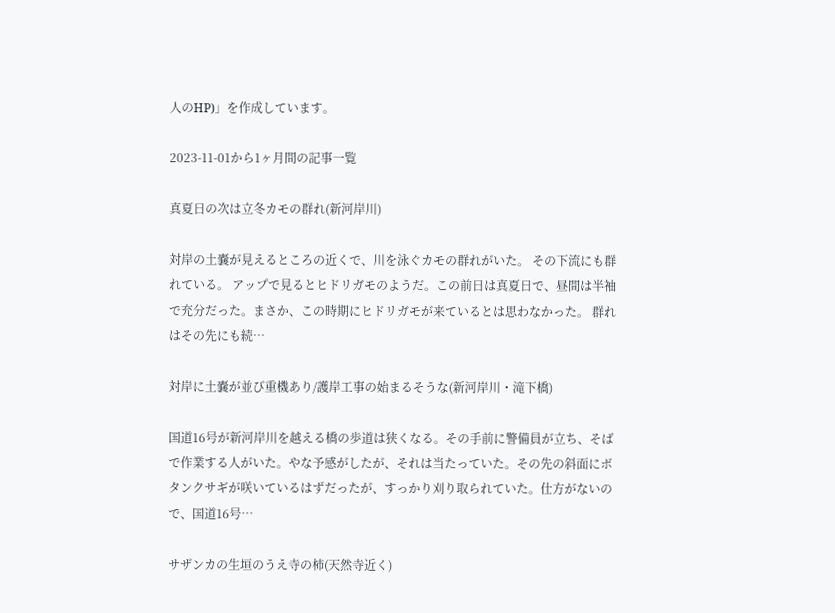人のHP)」を作成しています。

2023-11-01から1ヶ月間の記事一覧

真夏日の次は立冬カモの群れ(新河岸川)

対岸の土嚢が見えるところの近くで、川を泳ぐカモの群れがいた。 その下流にも群れている。 アップで見るとヒドリガモのようだ。この前日は真夏日で、昼間は半袖で充分だった。まさか、この時期にヒドリガモが来ているとは思わなかった。 群れはその先にも続…

対岸に土嚢が並び重機あり/護岸工事の始まるそうな(新河岸川・滝下橋)

国道16号が新河岸川を越える橋の歩道は狭くなる。その手前に警備員が立ち、そばで作業する人がいた。やな予感がしたが、それは当たっていた。その先の斜面にボタンクサギが咲いているはずだったが、すっかり刈り取られていた。仕方がないので、国道16号…

サザンカの生垣のうえ寺の柿(天然寺近く)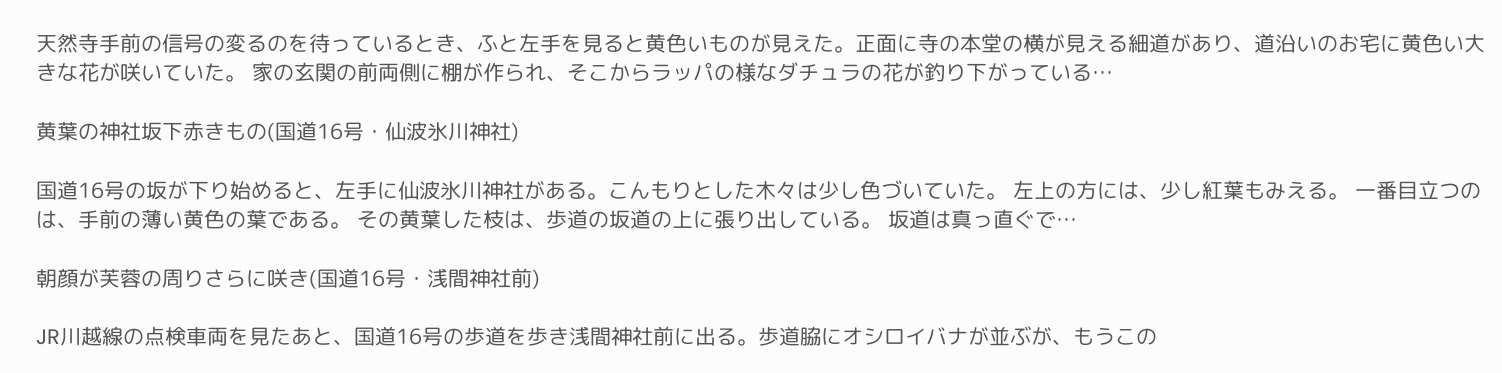天然寺手前の信号の変るのを待っているとき、ふと左手を見ると黄色いものが見えた。正面に寺の本堂の横が見える細道があり、道沿いのお宅に黄色い大きな花が咲いていた。 家の玄関の前両側に棚が作られ、そこからラッパの様なダチュラの花が釣り下がっている…

黄葉の神社坂下赤きもの(国道16号・仙波氷川神社)

国道16号の坂が下り始めると、左手に仙波氷川神社がある。こんもりとした木々は少し色づいていた。 左上の方には、少し紅葉もみえる。 一番目立つのは、手前の薄い黄色の葉である。 その黄葉した枝は、歩道の坂道の上に張り出している。 坂道は真っ直ぐで…

朝顔が芙蓉の周りさらに咲き(国道16号・浅間神社前)

JR川越線の点検車両を見たあと、国道16号の歩道を歩き浅間神社前に出る。歩道脇にオシロイバナが並ぶが、もうこの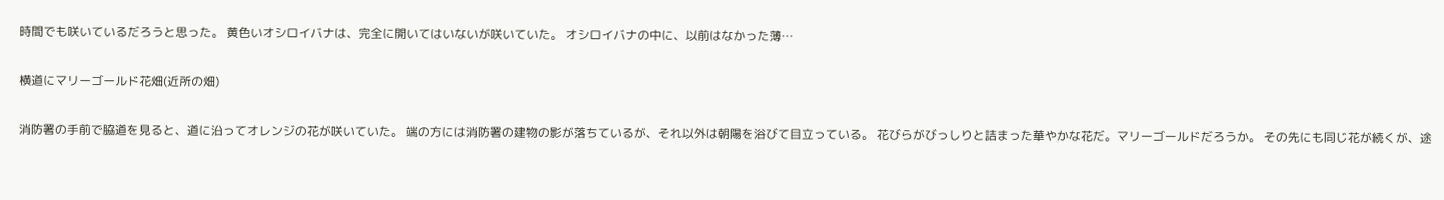時間でも咲いているだろうと思った。 黄色いオシロイバナは、完全に開いてはいないが咲いていた。 オシロイバナの中に、以前はなかった薄…

横道にマリーゴールド花畑(近所の畑)

消防署の手前で脇道を見ると、道に沿ってオレンジの花が咲いていた。 端の方には消防署の建物の影が落ちているが、それ以外は朝陽を浴びて目立っている。 花びらがびっしりと詰まった華やかな花だ。マリーゴールドだろうか。 その先にも同じ花が続くが、途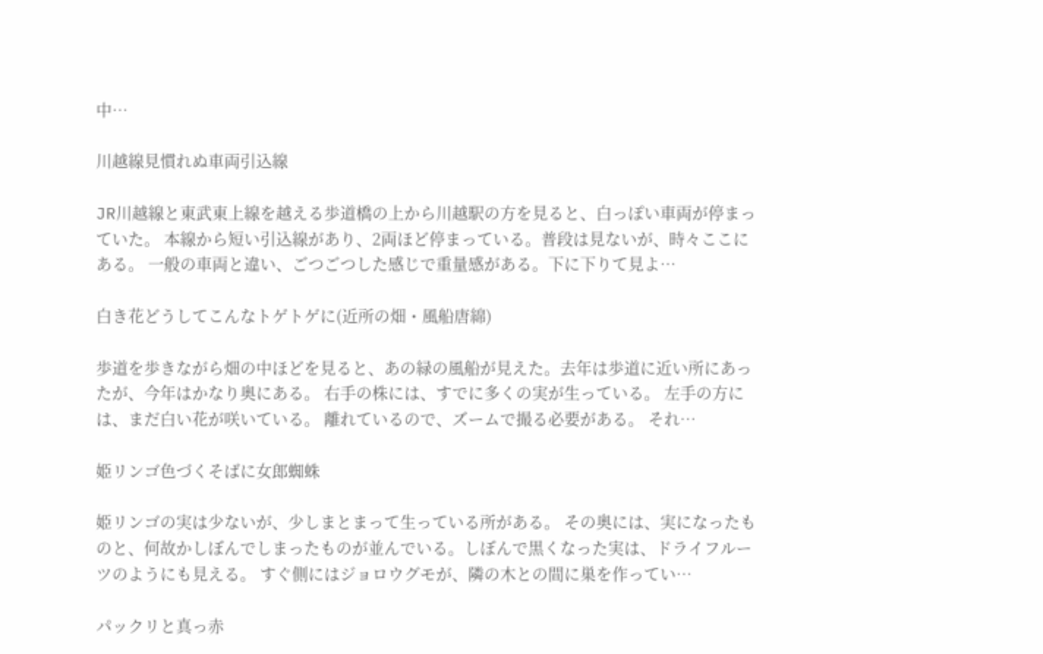中…

川越線見慣れぬ車両引込線

JR川越線と東武東上線を越える歩道橋の上から川越駅の方を見ると、白っぽい車両が停まっていた。 本線から短い引込線があり、2両ほど停まっている。普段は見ないが、時々ここにある。 一般の車両と違い、ごつごつした感じで重量感がある。下に下りて見よ…

白き花どうしてこんなトゲトゲに(近所の畑・風船唐綿)

歩道を歩きながら畑の中ほどを見ると、あの緑の風船が見えた。去年は歩道に近い所にあったが、今年はかなり奥にある。 右手の株には、すでに多くの実が生っている。 左手の方には、まだ白い花が咲いている。 離れているので、ズームで撮る必要がある。 それ…

姫リンゴ色づくそばに女郎蜘蛛

姫リンゴの実は少ないが、少しまとまって生っている所がある。 その奥には、実になったものと、何故かしぼんでしまったものが並んでいる。しぼんで黒くなった実は、ドライフルーツのようにも見える。 すぐ側にはジョロウグモが、隣の木との間に巣を作ってい…

パックリと真っ赤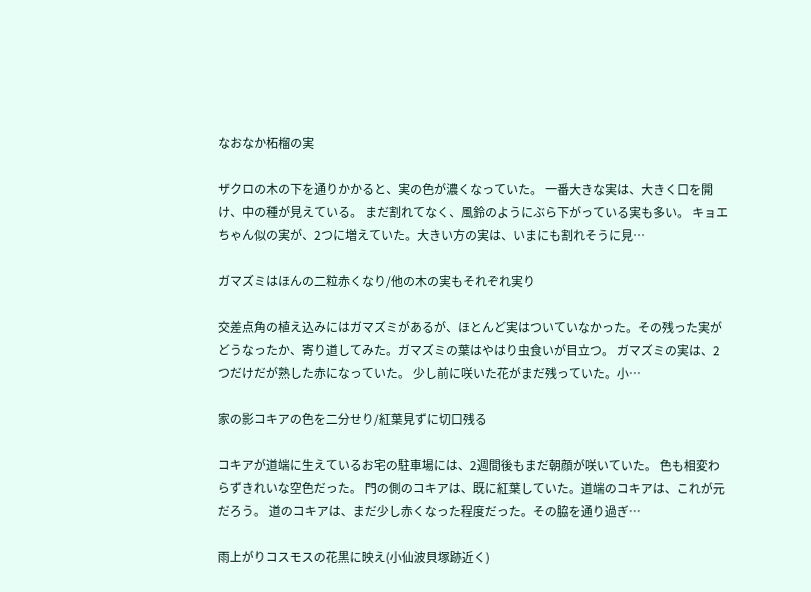なおなか柘榴の実

ザクロの木の下を通りかかると、実の色が濃くなっていた。 一番大きな実は、大きく口を開け、中の種が見えている。 まだ割れてなく、風鈴のようにぶら下がっている実も多い。 キョエちゃん似の実が、2つに増えていた。大きい方の実は、いまにも割れそうに見…

ガマズミはほんの二粒赤くなり/他の木の実もそれぞれ実り

交差点角の植え込みにはガマズミがあるが、ほとんど実はついていなかった。その残った実がどうなったか、寄り道してみた。ガマズミの葉はやはり虫食いが目立つ。 ガマズミの実は、2つだけだが熟した赤になっていた。 少し前に咲いた花がまだ残っていた。小…

家の影コキアの色を二分せり/紅葉見ずに切口残る

コキアが道端に生えているお宅の駐車場には、2週間後もまだ朝顔が咲いていた。 色も相変わらずきれいな空色だった。 門の側のコキアは、既に紅葉していた。道端のコキアは、これが元だろう。 道のコキアは、まだ少し赤くなった程度だった。その脇を通り過ぎ…

雨上がりコスモスの花黒に映え(小仙波貝塚跡近く)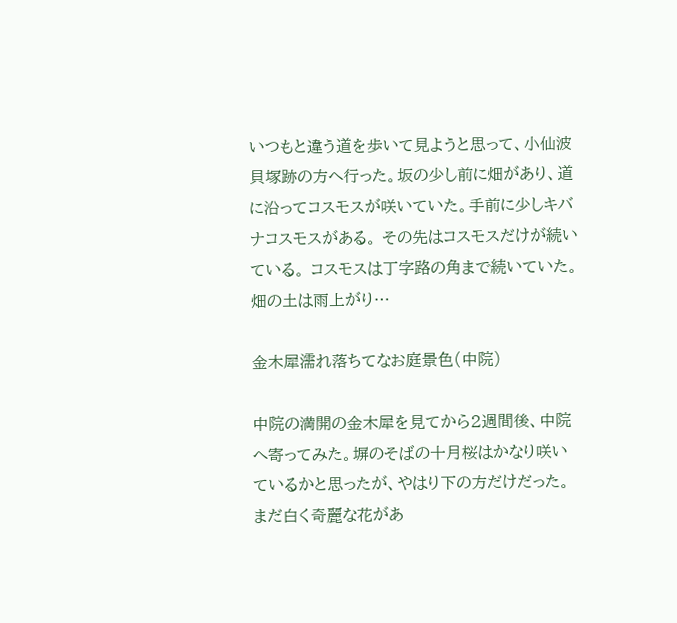いつもと違う道を歩いて見ようと思って、小仙波貝塚跡の方へ行った。坂の少し前に畑があり、道に沿ってコスモスが咲いていた。手前に少しキバナコスモスがある。 その先はコスモスだけが続いている。 コスモスは丁字路の角まで続いていた。畑の土は雨上がり…

金木犀濡れ落ちてなお庭景色(中院)

中院の満開の金木犀を見てから2週間後、中院へ寄ってみた。塀のそばの十月桜はかなり咲いているかと思ったが、やはり下の方だけだった。 まだ白く奇麗な花があ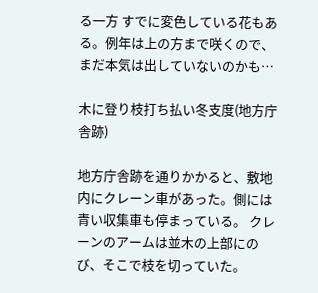る一方 すでに変色している花もある。例年は上の方まで咲くので、まだ本気は出していないのかも…

木に登り枝打ち払い冬支度(地方庁舎跡)

地方庁舎跡を通りかかると、敷地内にクレーン車があった。側には青い収集車も停まっている。 クレーンのアームは並木の上部にのび、そこで枝を切っていた。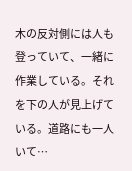木の反対側には人も登っていて、一緒に作業している。それを下の人が見上げている。道路にも一人いて…